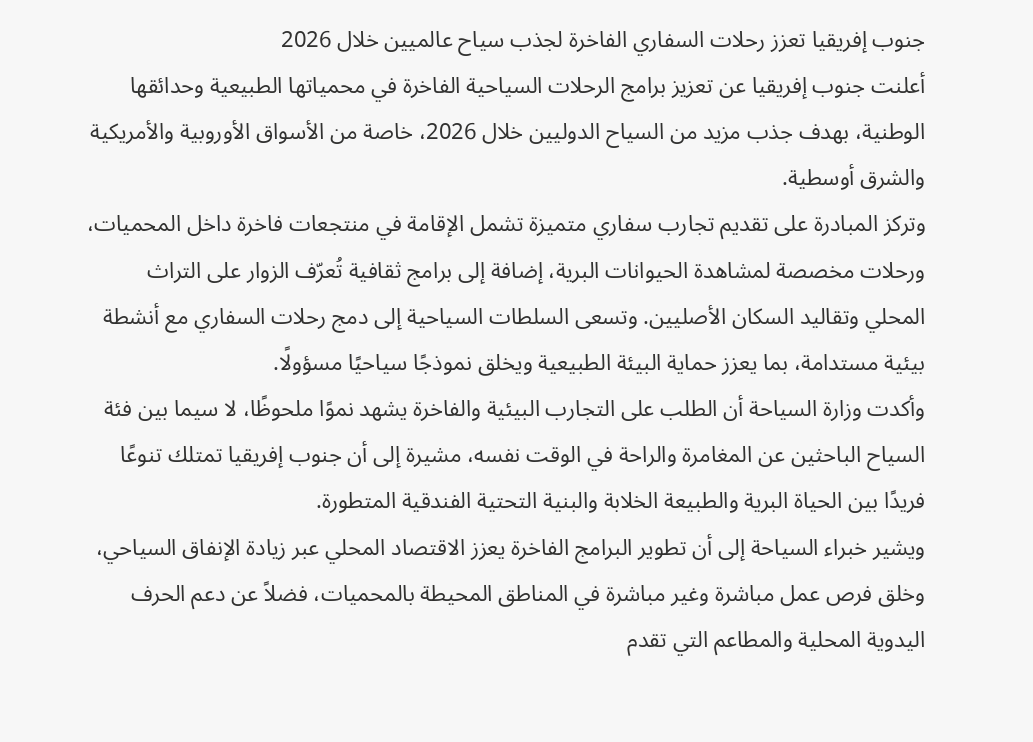جنوب إفريقيا تعزز رحلات السفاري الفاخرة لجذب سياح عالميين خلال 2026
أعلنت جنوب إفريقيا عن تعزيز برامج الرحلات السياحية الفاخرة في محمياتها الطبيعية وحدائقها الوطنية، بهدف جذب مزيد من السياح الدوليين خلال 2026، خاصة من الأسواق الأوروبية والأمريكية والشرق أوسطية.
وتركز المبادرة على تقديم تجارب سفاري متميزة تشمل الإقامة في منتجعات فاخرة داخل المحميات، ورحلات مخصصة لمشاهدة الحيوانات البرية، إضافة إلى برامج ثقافية تُعرّف الزوار على التراث المحلي وتقاليد السكان الأصليين. وتسعى السلطات السياحية إلى دمج رحلات السفاري مع أنشطة بيئية مستدامة، بما يعزز حماية البيئة الطبيعية ويخلق نموذجًا سياحيًا مسؤولًا.
وأكدت وزارة السياحة أن الطلب على التجارب البيئية والفاخرة يشهد نموًا ملحوظًا، لا سيما بين فئة السياح الباحثين عن المغامرة والراحة في الوقت نفسه، مشيرة إلى أن جنوب إفريقيا تمتلك تنوعًا فريدًا بين الحياة البرية والطبيعة الخلابة والبنية التحتية الفندقية المتطورة.
ويشير خبراء السياحة إلى أن تطوير البرامج الفاخرة يعزز الاقتصاد المحلي عبر زيادة الإنفاق السياحي، وخلق فرص عمل مباشرة وغير مباشرة في المناطق المحيطة بالمحميات، فضلاً عن دعم الحرف اليدوية المحلية والمطاعم التي تقدم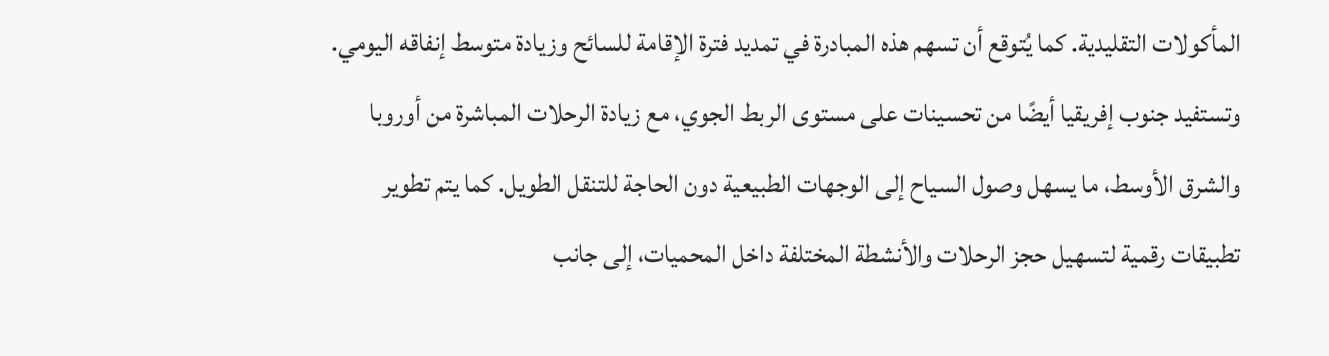المأكولات التقليدية. كما يُتوقع أن تسهم هذه المبادرة في تمديد فترة الإقامة للسائح وزيادة متوسط إنفاقه اليومي.
وتستفيد جنوب إفريقيا أيضًا من تحسينات على مستوى الربط الجوي، مع زيادة الرحلات المباشرة من أوروبا والشرق الأوسط، ما يسهل وصول السياح إلى الوجهات الطبيعية دون الحاجة للتنقل الطويل. كما يتم تطوير تطبيقات رقمية لتسهيل حجز الرحلات والأنشطة المختلفة داخل المحميات، إلى جانب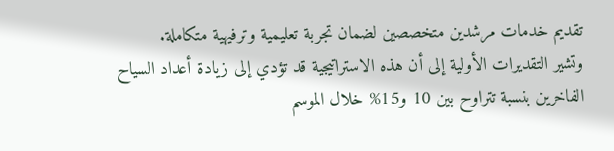تقديم خدمات مرشدين متخصصين لضمان تجربة تعليمية وترفيهية متكاملة.
وتشير التقديرات الأولية إلى أن هذه الاستراتيجية قد تؤدي إلى زيادة أعداد السياح الفاخرين بنسبة تتراوح بين 10 و15% خلال الموسم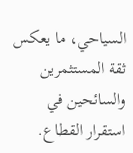السياحي، ما يعكس ثقة المستثمرين والسائحين في استقرار القطاع.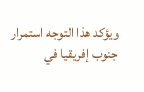ويؤكد هذا التوجه استمرار جنوب إفريقيا في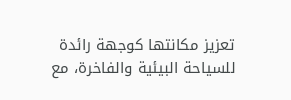تعزيز مكانتها كوجهة رائدة للسياحة البيئية والفاخرة، مع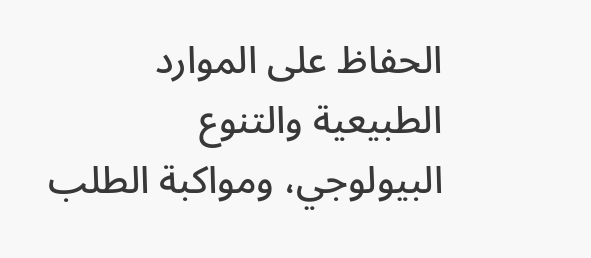الحفاظ على الموارد الطبيعية والتنوع البيولوجي، ومواكبة الطلب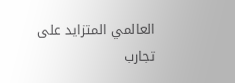العالمي المتزايد على تجارب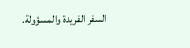السفر الفريدة والمسؤولة.